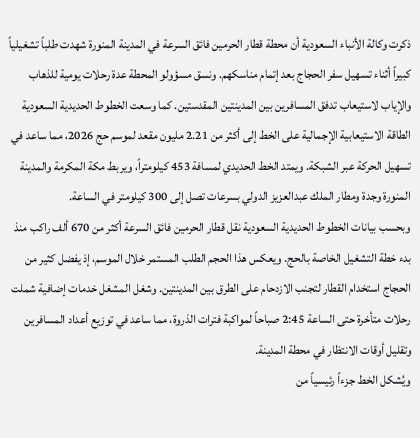ذكرت وكالة الأنباء السعودية أن محطة قطار الحرمين فائق السرعة في المدينة المنورة شهدت طلباً تشغيلياً كبيراً أثناء تسهيل سفر الحجاج بعد إتمام مناسكهم. ونسق مسؤولو المحطة عدة رحلات يومية للذهاب والإياب لاستيعاب تدفق المسافرين بين المدينتين المقدستين. كما وسعت الخطوط الحديدية السعودية الطاقة الاستيعابية الإجمالية على الخط إلى أكثر من 2.21 مليون مقعد لموسم حج 2026، مما ساعد في تسهيل الحركة عبر الشبكة. ويمتد الخط الحديدي لمسافة 453 كيلومتراً، ويربط مكة المكرمة والمدينة المنورة وجدة ومطار الملك عبدالعزيز الدولي بسرعات تصل إلى 300 كيلومتر في الساعة.
وبحسب بيانات الخطوط الحديدية السعودية نقل قطار الحرمين فائق السرعة أكثر من 670 ألف راكب منذ بدء خطة التشغيل الخاصة بالحج. ويعكس هذا الحجم الطلب المستمر خلال الموسم، إذ يفضل كثير من الحجاج استخدام القطار لتجنب الازدحام على الطرق بين المدينتين. وشغل المشغل خدمات إضافية شملت رحلات متأخرة حتى الساعة 2:45 صباحاً لمواكبة فترات الذروة، مما ساعد في توزيع أعداد المسافرين وتقليل أوقات الانتظار في محطة المدينة.
ويُشكل الخط جزءاً رئيسياً من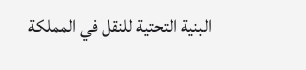البنية التحتية للنقل في المملكة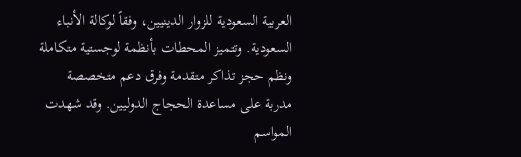العربية السعودية للزوار الدينيين، وفقاً لوكالة الأنباء السعودية. وتتميز المحطات بأنظمة لوجستية متكاملة ونظم حجز تذاكر متقدمة وفرق دعم متخصصة مدربة على مساعدة الحجاج الدوليين. وقد شهدت المواسم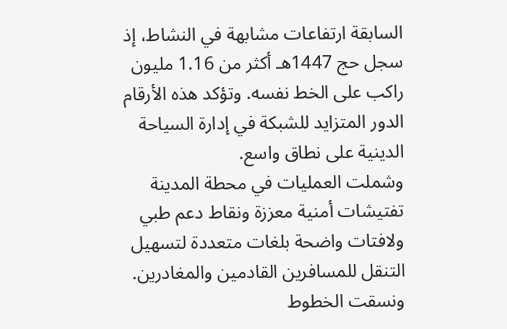السابقة ارتفاعات مشابهة في النشاط، إذ سجل حج 1447هـ أكثر من 1.16 مليون راكب على الخط نفسه. وتؤكد هذه الأرقام الدور المتزايد للشبكة في إدارة السياحة الدينية على نطاق واسع.
وشملت العمليات في محطة المدينة تفتيشات أمنية معززة ونقاط دعم طبي ولافتات واضحة بلغات متعددة لتسهيل التنقل للمسافرين القادمين والمغادرين. ونسقت الخطوط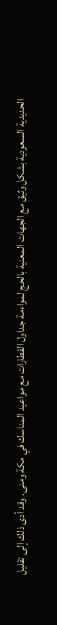الحديدية السعودية بشكل وثيق مع الجهات المعنية بالحج لمواءمة جداول القطارات مع مواعيد المناسك في مكة ومنى. وقد أدى ذلك إلى تقليل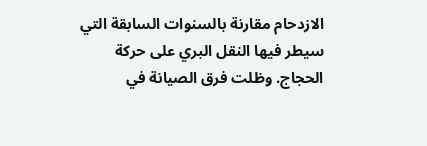الازدحام مقارنة بالسنوات السابقة التي سيطر فيها النقل البري على حركة الحجاج. وظلت فرق الصيانة في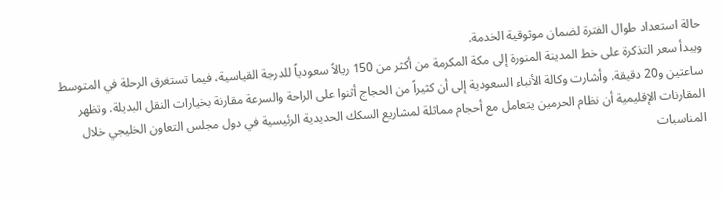حالة استعداد طوال الفترة لضمان موثوقية الخدمة.
ويبدأ سعر التذكرة على خط المدينة المنورة إلى مكة المكرمة من أكثر من 150 ريالاً سعودياً للدرجة القياسية، فيما تستغرق الرحلة في المتوسط ساعتين و20 دقيقة. وأشارت وكالة الأنباء السعودية إلى أن كثيراً من الحجاج أثنوا على الراحة والسرعة مقارنة بخيارات النقل البديلة. وتظهر المقارنات الإقليمية أن نظام الحرمين يتعامل مع أحجام مماثلة لمشاريع السكك الحديدية الرئيسية في دول مجلس التعاون الخليجي خلال المناسبات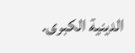الدينية الكبرى.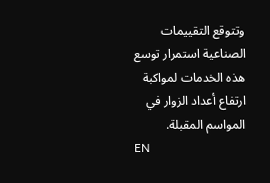وتتوقع التقييمات الصناعية استمرار توسع هذه الخدمات لمواكبة ارتفاع أعداد الزوار في المواسم المقبلة.
EN